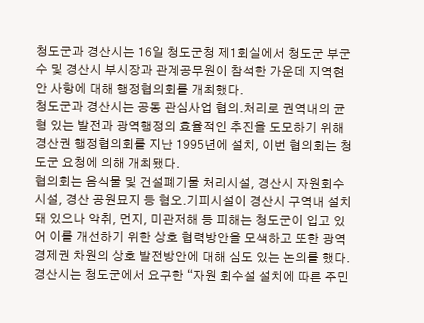청도군과 경산시는 16일 청도군청 제1회실에서 청도군 부군수 및 경산시 부시장과 관계공무원이 참석한 가운데 지역현안 사항에 대해 행정협의회를 개최했다.
청도군과 경산시는 공동 관심사업 협의․처리로 권역내의 균형 있는 발전과 광역행정의 효율적인 추진을 도모하기 위해 경산권 행정협의회를 지난 1995년에 설치, 이번 협의회는 청도군 요청에 의해 개최됐다.
협의회는 음식물 및 건설폐기물 처리시설, 경산시 자원회수시설, 경산 공원묘지 등 혐오․기피시설이 경산시 구역내 설치돼 있으나 악취, 먼지, 미관저해 등 피해는 청도군이 입고 있어 이를 개선하기 위한 상호 협력방안을 모색하고 또한 광역경제권 차원의 상호 발전방안에 대해 심도 있는 논의를 했다.
경산시는 청도군에서 요구한 “자원 회수설 설치에 따른 주민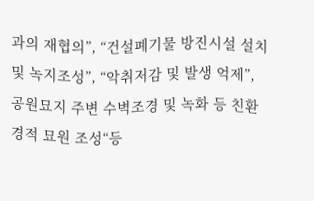과의 재협의”, “건설폐기물 방진시설 설치 및 녹지조성”, “악취저감 및 발생 억제”, 공원묘지 주변 수벽조경 및 녹화 등 친환경적 묘원 조성“등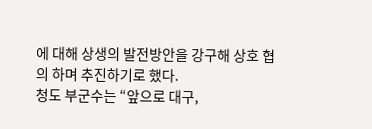에 대해 상생의 발전방안을 강구해 상호 협의 하며 추진하기로 했다.
청도 부군수는 “앞으로 대구,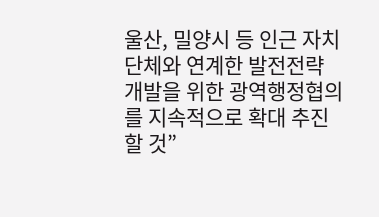울산, 밀양시 등 인근 자치단체와 연계한 발전전략 개발을 위한 광역행정협의를 지속적으로 확대 추진할 것”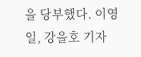을 당부했다. 이영일, 강을호 기자